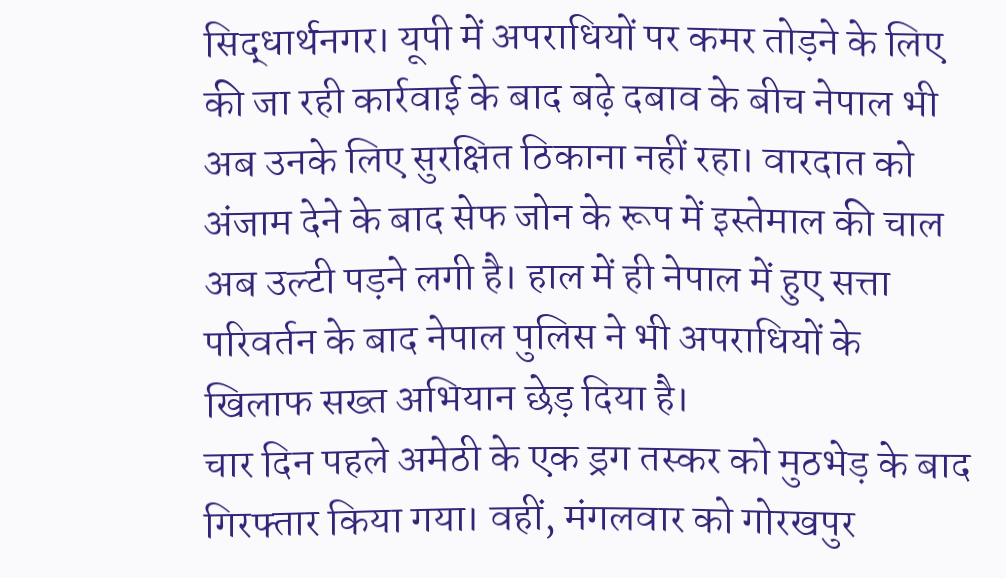सिद्धार्थनगर। यूपी में अपराधियों पर कमर तोड़ने के लिए की जा रही कार्रवाई के बाद बढ़े दबाव के बीच नेपाल भी अब उनके लिए सुरक्षित ठिकाना नहीं रहा। वारदात को अंजाम देने के बाद सेफ जोन के रूप में इस्तेमाल की चाल अब उल्टी पड़ने लगी है। हाल में ही नेपाल में हुए सत्ता परिवर्तन के बाद नेपाल पुलिस ने भी अपराधियों के खिलाफ सख्त अभियान छेड़ दिया है।
चार दिन पहले अमेठी के एक ड्रग तस्कर को मुठभेड़ के बाद गिरफ्तार किया गया। वहीं, मंगलवार को गोरखपुर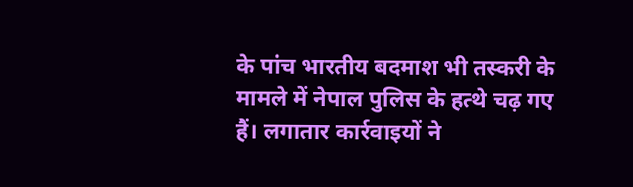के पांच भारतीय बदमाश भी तस्करी के मामले में नेपाल पुलिस के हत्थे चढ़ गए हैं। लगातार कार्रवाइयों ने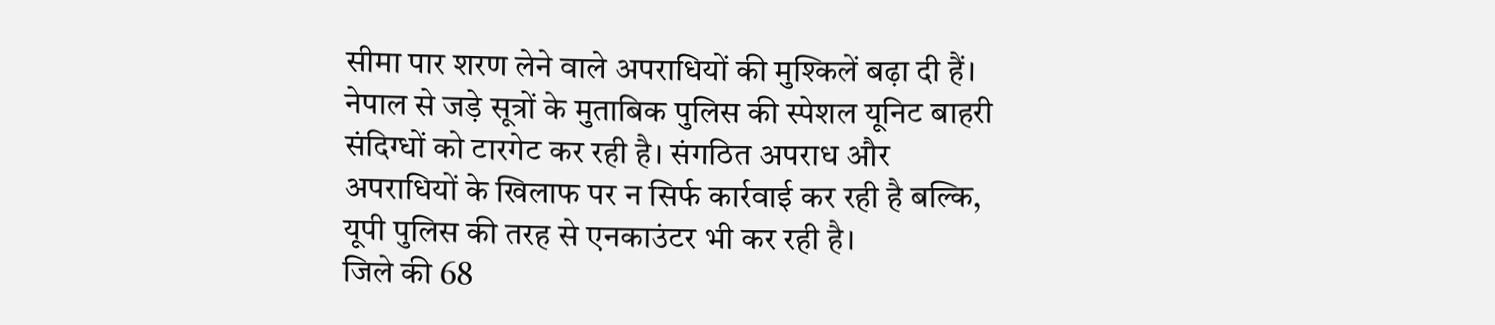सीमा पार शरण लेने वाले अपराधियों की मुश्किलें बढ़ा दी हैं। नेपाल से जड़े सूत्रों के मुताबिक पुलिस की स्पेशल यूनिट बाहरी संदिग्धों को टारगेट कर रही है। संगठित अपराध और अपराधियों के खिलाफ पर न सिर्फ कार्रवाई कर रही है बल्कि, यूपी पुलिस की तरह से एनकाउंटर भी कर रही है।
जिले की 68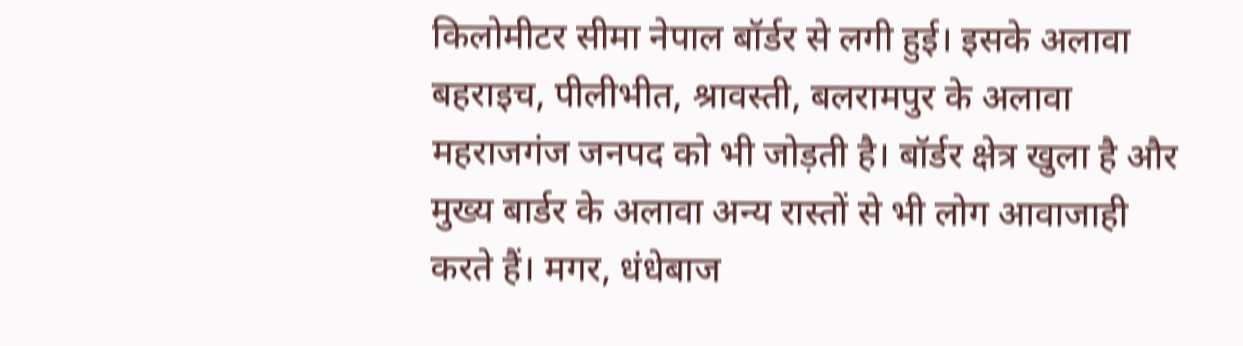किलोमीटर सीमा नेपाल बॉर्डर से लगी हुई। इसके अलावा बहराइच, पीलीभीत, श्रावस्ती, बलरामपुर के अलावा महराजगंज जनपद को भी जोड़ती है। बॉर्डर क्षेत्र खुला है और मुख्य बार्डर के अलावा अन्य रास्तों से भी लोग आवाजाही करते हैं। मगर, धंधेबाज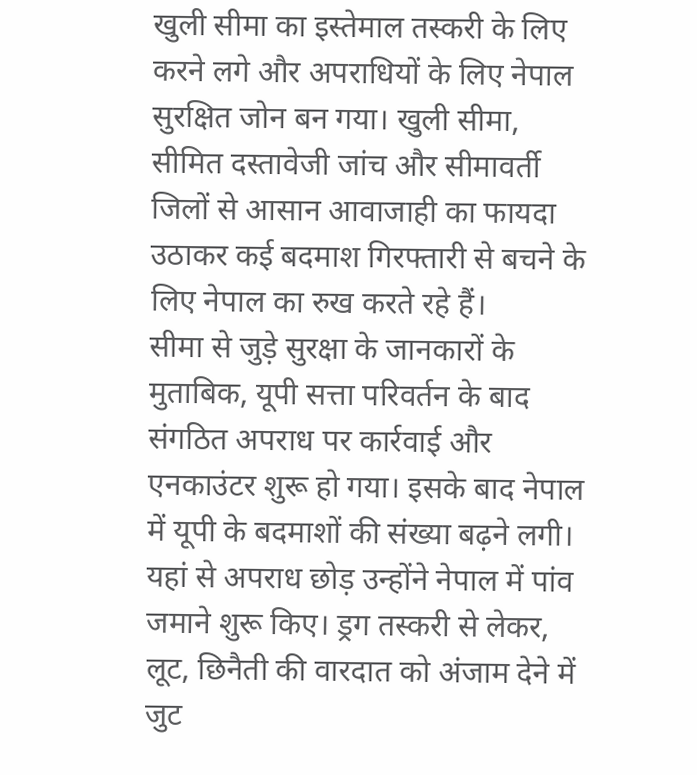खुली सीमा का इस्तेमाल तस्करी के लिए करने लगे और अपराधियों के लिए नेपाल सुरक्षित जोन बन गया। खुली सीमा, सीमित दस्तावेजी जांच और सीमावर्ती जिलों से आसान आवाजाही का फायदा उठाकर कई बदमाश गिरफ्तारी से बचने के लिए नेपाल का रुख करते रहे हैं।
सीमा से जुड़े सुरक्षा के जानकारों के मुताबिक, यूपी सत्ता परिवर्तन के बाद संगठित अपराध पर कार्रवाई और एनकाउंटर शुरू हो गया। इसके बाद नेपाल में यूपी के बदमाशों की संख्या बढ़ने लगी। यहां से अपराध छोड़ उन्होंने नेपाल में पांव जमाने शुरू किए। ड्रग तस्करी से लेकर, लूट, छिनैती की वारदात को अंजाम देने में जुट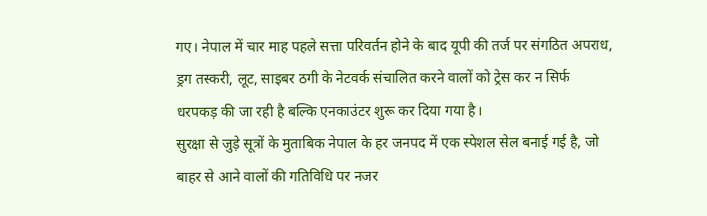गए। नेपाल में चार माह पहले सत्ता परिवर्तन होने के बाद यूपी की तर्ज पर संगठित अपराध, ड्रग तस्करी, लूट, साइबर ठगी के नेटवर्क संचालित करने वालों को ट्रेस कर न सिर्फ धरपकड़ की जा रही है बल्कि एनकाउंटर शुरू कर दिया गया है।
सुरक्षा से जुड़े सूत्रों के मुताबिक नेपाल के हर जनपद में एक स्पेशल सेल बनाई गई है, जो बाहर से आने वालों की गतिविधि पर नजर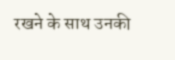रखने के साथ उनकी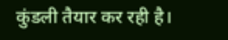कुंडली तैयार कर रही है।